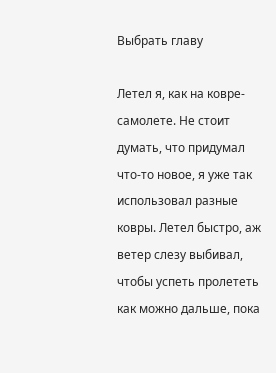Выбрать главу

Летел я, как на ковре-самолете. Не стоит думать, что придумал что-то новое, я уже так использовал разные ковры. Летел быстро, аж ветер слезу выбивал, чтобы успеть пролететь как можно дальше, пока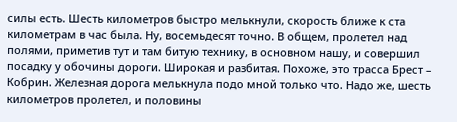силы есть. Шесть километров быстро мелькнули, скорость ближе к ста километрам в час была. Ну, восемьдесят точно. В общем, пролетел над полями, приметив тут и там битую технику, в основном нашу, и совершил посадку у обочины дороги. Широкая и разбитая. Похоже, это трасса Брест – Кобрин. Железная дорога мелькнула подо мной только что. Надо же, шесть километров пролетел, и половины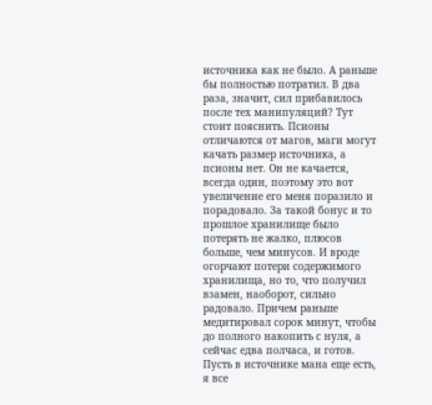источника как не было. А раньше бы полностью потратил. В два раза, значит, сил прибавилось после тех манипуляций? Тут стоит пояснить. Псионы отличаются от магов, маги могут качать размер источника, а псионы нет. Он не качается, всегда один, поэтому это вот увеличение его меня поразило и порадовало. За такой бонус и то прошлое хранилище было потерять не жалко, плюсов больше, чем минусов. И вроде огорчают потери содержимого хранилища, но то, что получил взамен, наоборот, сильно радовало. Причем раньше медитировал сорок минут, чтобы до полного накопить с нуля, а сейчас едва полчаса, и готов. Пусть в источнике мана еще есть, я все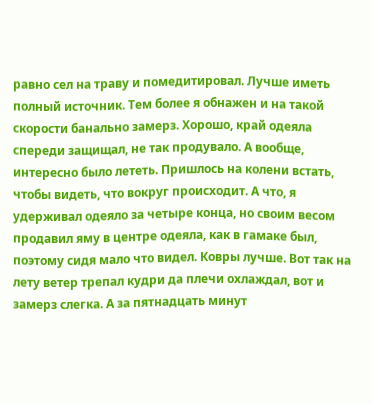равно сел на траву и помедитировал. Лучше иметь полный источник. Тем более я обнажен и на такой скорости банально замерз. Хорошо, край одеяла спереди защищал, не так продувало. А вообще, интересно было лететь. Пришлось на колени встать, чтобы видеть, что вокруг происходит. А что, я удерживал одеяло за четыре конца, но своим весом продавил яму в центре одеяла, как в гамаке был, поэтому сидя мало что видел. Ковры лучше. Вот так на лету ветер трепал кудри да плечи охлаждал, вот и замерз слегка. А за пятнадцать минут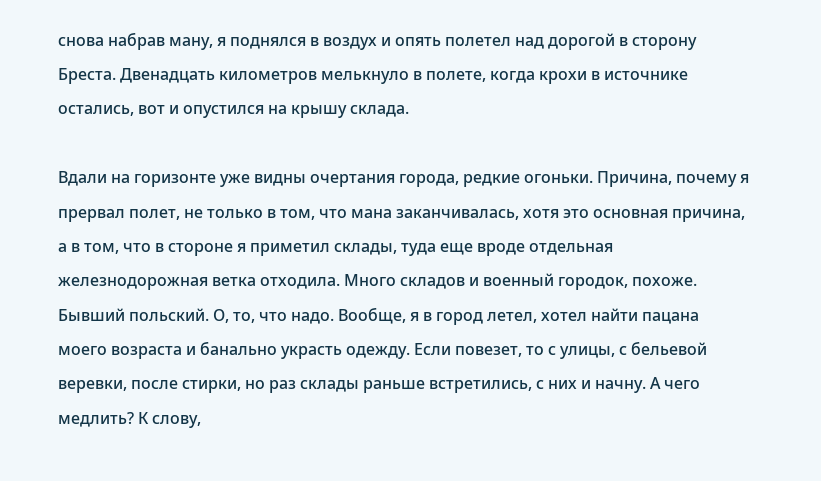снова набрав ману, я поднялся в воздух и опять полетел над дорогой в сторону Бреста. Двенадцать километров мелькнуло в полете, когда крохи в источнике остались, вот и опустился на крышу склада.

Вдали на горизонте уже видны очертания города, редкие огоньки. Причина, почему я прервал полет, не только в том, что мана заканчивалась, хотя это основная причина, а в том, что в стороне я приметил склады, туда еще вроде отдельная железнодорожная ветка отходила. Много складов и военный городок, похоже. Бывший польский. О, то, что надо. Вообще, я в город летел, хотел найти пацана моего возраста и банально украсть одежду. Если повезет, то с улицы, с бельевой веревки, после стирки, но раз склады раньше встретились, с них и начну. А чего медлить? К слову,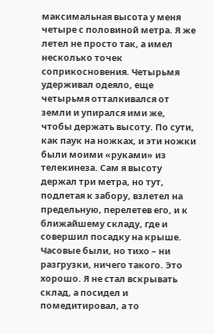максимальная высота у меня четыре с половиной метра. Я же летел не просто так, а имел несколько точек соприкосновения. Четырьмя удерживал одеяло, еще четырьмя отталкивался от земли и упирался ими же, чтобы держать высоту. По сути, как паук на ножках, и эти ножки были моими «руками» из телекинеза. Сам я высоту держал три метра, но тут, подлетая к забору, взлетел на предельную, перелетев его, и к ближайшему складу, где и совершил посадку на крыше. Часовые были, но тихо – ни разгрузки, ничего такого. Это хорошо. Я не стал вскрывать склад, а посидел и помедитировал, а то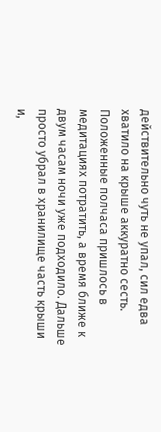действительно чуть не упал, сил едва хватило на крыше аккуратно сесть. Положенные полчаса пришлось в медитациях потратить, а время ближе к двум часам ночи уже подходило. Дальше просто убрал в хранилище часть крыши и,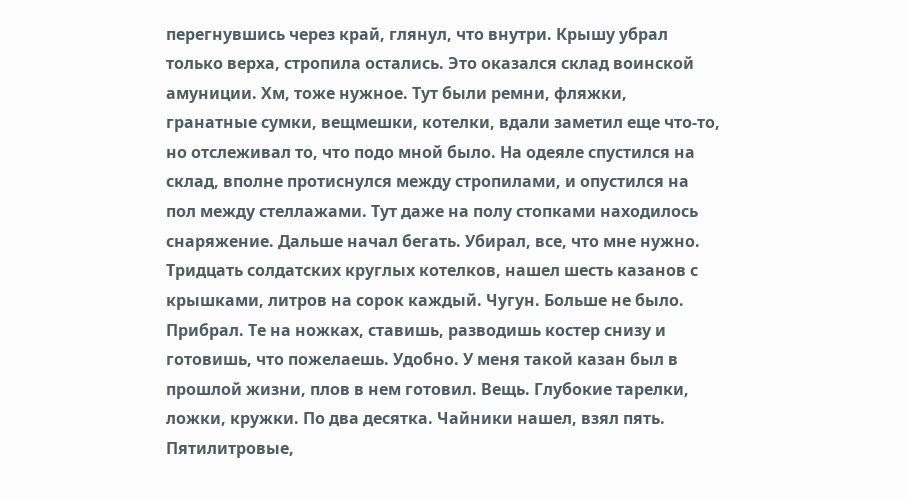перегнувшись через край, глянул, что внутри. Крышу убрал только верха, стропила остались. Это оказался склад воинской амуниции. Хм, тоже нужное. Тут были ремни, фляжки, гранатные сумки, вещмешки, котелки, вдали заметил еще что-то, но отслеживал то, что подо мной было. На одеяле спустился на склад, вполне протиснулся между стропилами, и опустился на пол между стеллажами. Тут даже на полу стопками находилось снаряжение. Дальше начал бегать. Убирал, все, что мне нужно. Тридцать солдатских круглых котелков, нашел шесть казанов с крышками, литров на сорок каждый. Чугун. Больше не было. Прибрал. Те на ножках, ставишь, разводишь костер снизу и готовишь, что пожелаешь. Удобно. У меня такой казан был в прошлой жизни, плов в нем готовил. Вещь. Глубокие тарелки, ложки, кружки. По два десятка. Чайники нашел, взял пять. Пятилитровые,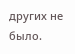других не было.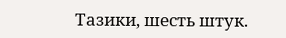Тазики, шесть штук.